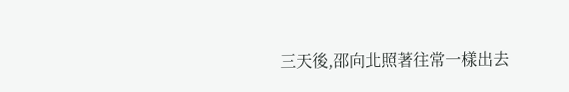三天後,邵向北照著往常一樣出去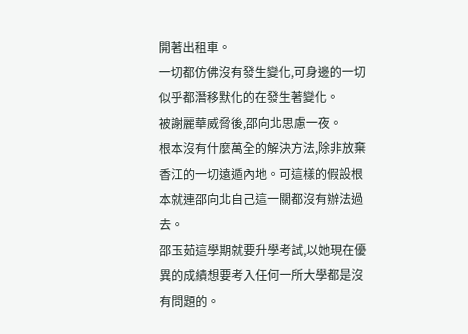開著出租車。
一切都仿佛沒有發生變化,可身邊的一切似乎都潛移默化的在發生著變化。
被謝麗華威脅後,邵向北思慮一夜。
根本沒有什麼萬全的解決方法,除非放棄香江的一切遠遁內地。可這樣的假設根本就連邵向北自己這一關都沒有辦法過去。
邵玉茹這學期就要升學考試,以她現在優異的成績想要考入任何一所大學都是沒有問題的。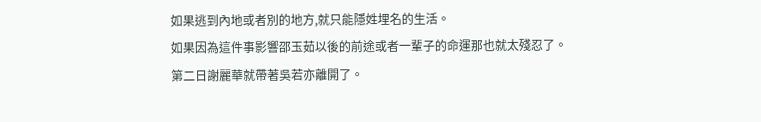如果逃到內地或者別的地方,就只能隱姓埋名的生活。
如果因為這件事影響邵玉茹以後的前途或者一輩子的命運那也就太殘忍了。
第二日謝麗華就帶著吳若亦離開了。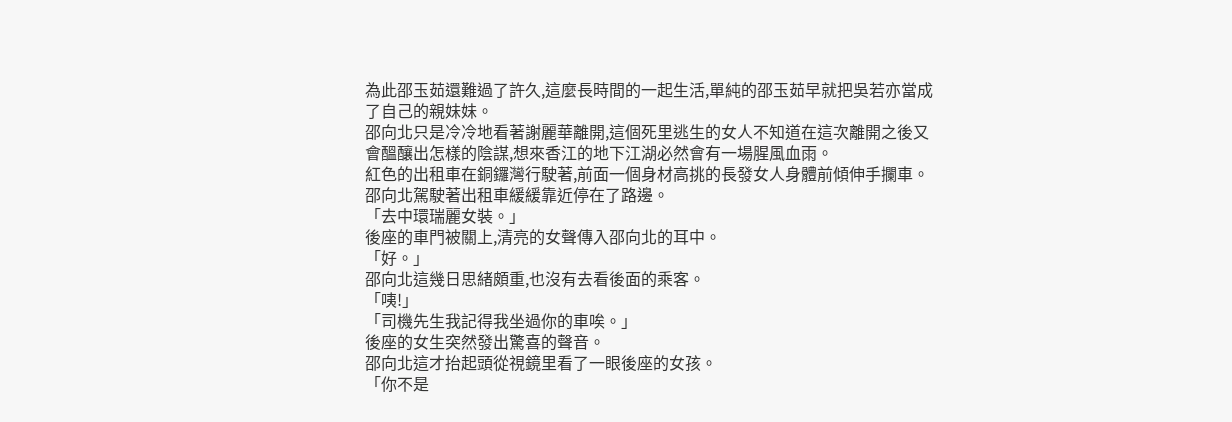為此邵玉茹還難過了許久,這麼長時間的一起生活,單純的邵玉茹早就把吳若亦當成了自己的親妹妹。
邵向北只是冷冷地看著謝麗華離開,這個死里逃生的女人不知道在這次離開之後又會醞釀出怎樣的陰謀,想來香江的地下江湖必然會有一場腥風血雨。
紅色的出租車在銅鑼灣行駛著,前面一個身材高挑的長發女人身體前傾伸手攔車。
邵向北駕駛著出租車緩緩靠近停在了路邊。
「去中環瑞麗女裝。」
後座的車門被關上,清亮的女聲傳入邵向北的耳中。
「好。」
邵向北這幾日思緒頗重,也沒有去看後面的乘客。
「咦!」
「司機先生我記得我坐過你的車唉。」
後座的女生突然發出驚喜的聲音。
邵向北這才抬起頭從視鏡里看了一眼後座的女孩。
「你不是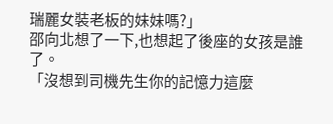瑞麗女裝老板的妹妹嗎?」
邵向北想了一下,也想起了後座的女孩是誰了。
「沒想到司機先生你的記憶力這麼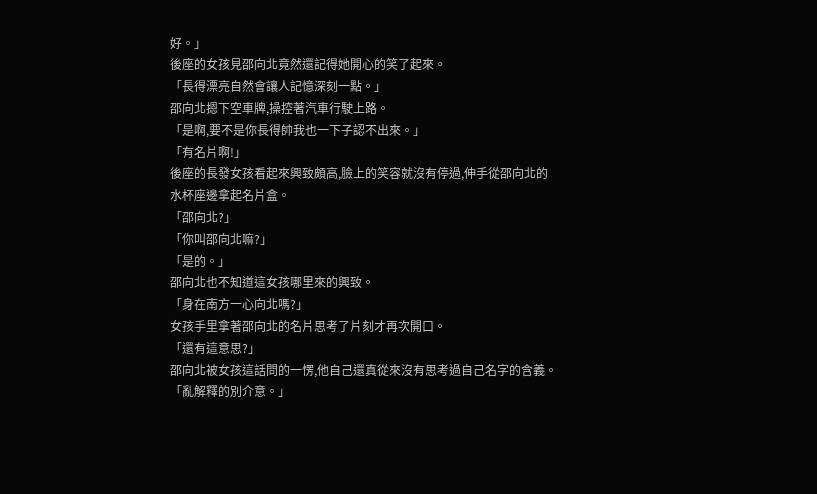好。」
後座的女孩見邵向北竟然還記得她開心的笑了起來。
「長得漂亮自然會讓人記憶深刻一點。」
邵向北摁下空車牌,操控著汽車行駛上路。
「是啊,要不是你長得帥我也一下子認不出來。」
「有名片啊!」
後座的長發女孩看起來興致頗高,臉上的笑容就沒有停過,伸手從邵向北的水杯座邊拿起名片盒。
「邵向北?」
「你叫邵向北嘛?」
「是的。」
邵向北也不知道這女孩哪里來的興致。
「身在南方一心向北嗎?」
女孩手里拿著邵向北的名片思考了片刻才再次開口。
「還有這意思?」
邵向北被女孩這話問的一愣,他自己還真從來沒有思考過自己名字的含義。
「亂解釋的別介意。」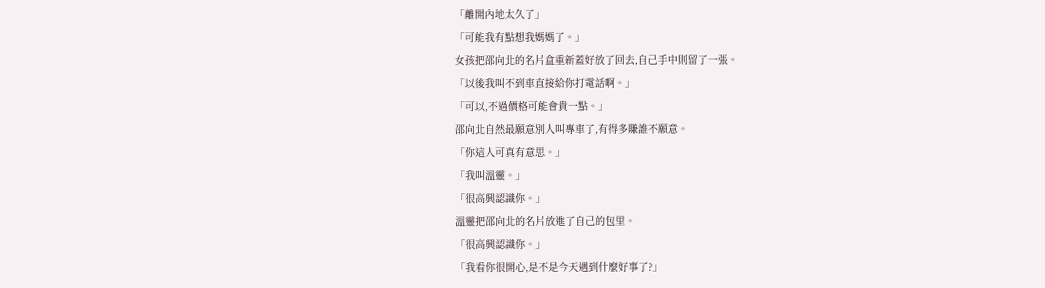「離開內地太久了」
「可能我有點想我媽媽了。」
女孩把邵向北的名片盒重新蓋好放了回去,自己手中則留了一張。
「以後我叫不到車直接給你打電話啊。」
「可以,不過價格可能會貴一點。」
邵向北自然最願意別人叫專車了,有得多賺誰不願意。
「你這人可真有意思。」
「我叫溫靈。」
「很高興認識你。」
溫靈把邵向北的名片放進了自己的包里。
「很高興認識你。」
「我看你很開心,是不是今天遇到什麼好事了?」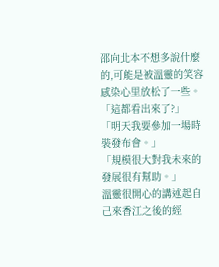邵向北本不想多說什麼的,可能是被溫靈的笑容感染心里放松了一些。
「這都看出來了?」
「明天我要參加一場時裝發布會。」
「規模很大對我未來的發展很有幫助。」
溫靈很開心的講述起自己來香江之後的經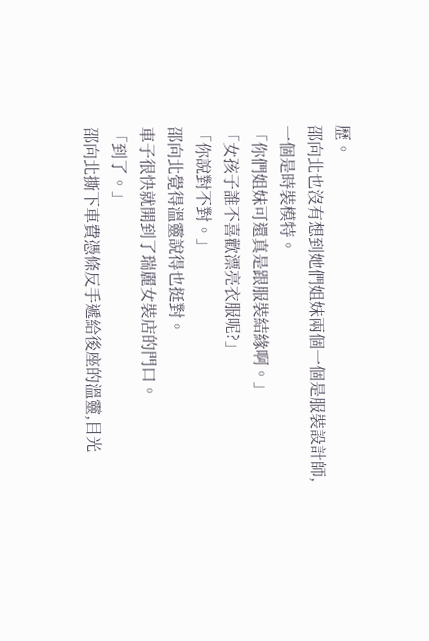歷。
邵向北也沒有想到她們姐妹兩個一個是服裝設計師,一個是時裝模特。
「你們姐妹可還真是跟服裝結緣啊。」
「女孩子誰不喜歡漂亮衣服呢?」
「你說對不對。」
邵向北覺得溫靈說得也挺對。
車子很快就開到了瑞麗女裝店的門口。
「到了。」
邵向北撕下車費憑條反手遞給後座的溫靈,目光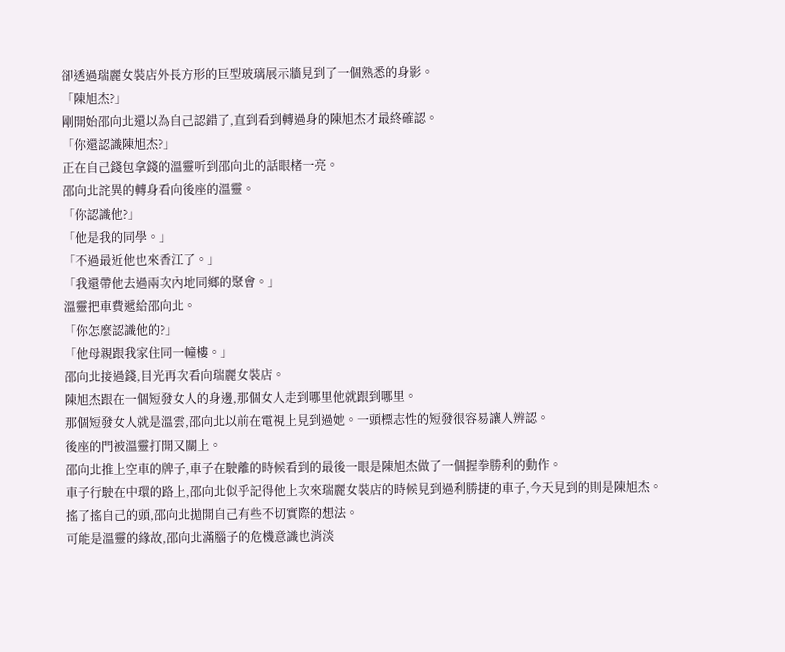卻透過瑞麗女裝店外長方形的巨型玻璃展示牆見到了一個熟悉的身影。
「陳旭杰?」
剛開始邵向北還以為自己認錯了,直到看到轉過身的陳旭杰才最終確認。
「你還認識陳旭杰?」
正在自己錢包拿錢的溫靈听到邵向北的話眼楮一亮。
邵向北詫異的轉身看向後座的溫靈。
「你認識他?」
「他是我的同學。」
「不過最近他也來香江了。」
「我還帶他去過兩次內地同鄉的聚會。」
溫靈把車費遞給邵向北。
「你怎麼認識他的?」
「他母親跟我家住同一幢樓。」
邵向北接過錢,目光再次看向瑞麗女裝店。
陳旭杰跟在一個短發女人的身邊,那個女人走到哪里他就跟到哪里。
那個短發女人就是溫雲,邵向北以前在電視上見到過她。一頭標志性的短發很容易讓人辨認。
後座的門被溫靈打開又關上。
邵向北推上空車的牌子,車子在駛離的時候看到的最後一眼是陳旭杰做了一個握拳勝利的動作。
車子行駛在中環的路上,邵向北似乎記得他上次來瑞麗女裝店的時候見到過利勝捷的車子,今天見到的則是陳旭杰。
搖了搖自己的頭,邵向北拋開自己有些不切實際的想法。
可能是溫靈的緣故,邵向北滿腦子的危機意識也消淡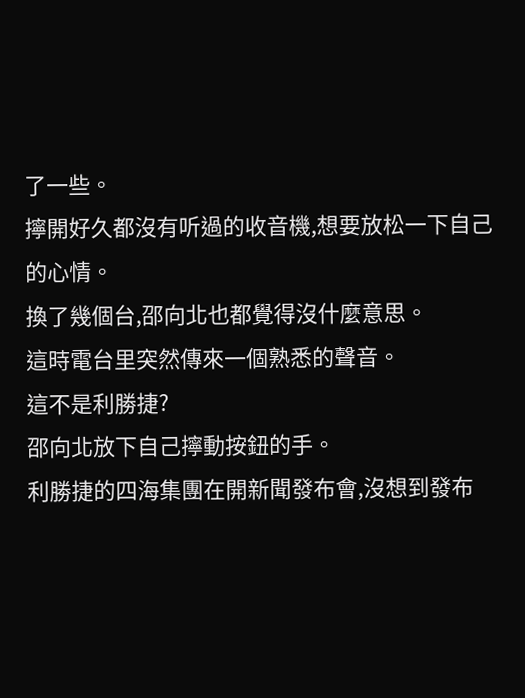了一些。
擰開好久都沒有听過的收音機,想要放松一下自己的心情。
換了幾個台,邵向北也都覺得沒什麼意思。
這時電台里突然傳來一個熟悉的聲音。
這不是利勝捷?
邵向北放下自己擰動按鈕的手。
利勝捷的四海集團在開新聞發布會,沒想到發布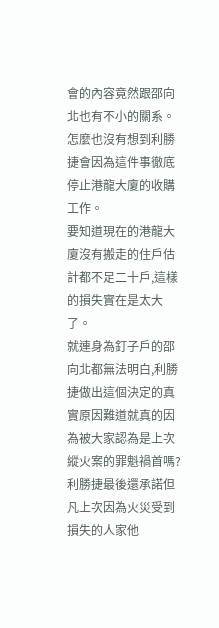會的內容竟然跟邵向北也有不小的關系。
怎麼也沒有想到利勝捷會因為這件事徹底停止港龍大廈的收購工作。
要知道現在的港龍大廈沒有搬走的住戶估計都不足二十戶,這樣的損失實在是太大了。
就連身為釘子戶的邵向北都無法明白,利勝捷做出這個決定的真實原因難道就真的因為被大家認為是上次縱火案的罪魁禍首嗎?
利勝捷最後還承諾但凡上次因為火災受到損失的人家他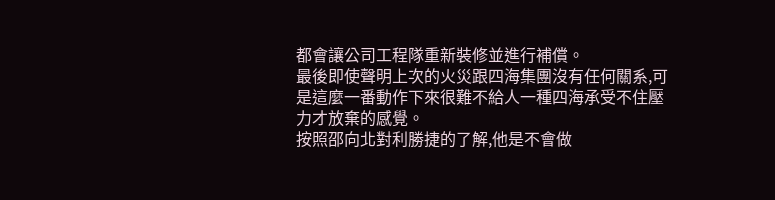都會讓公司工程隊重新裝修並進行補償。
最後即使聲明上次的火災跟四海集團沒有任何關系,可是這麼一番動作下來很難不給人一種四海承受不住壓力才放棄的感覺。
按照邵向北對利勝捷的了解,他是不會做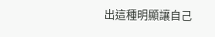出這種明顯讓自己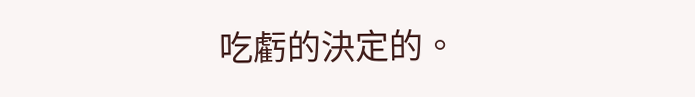吃虧的決定的。